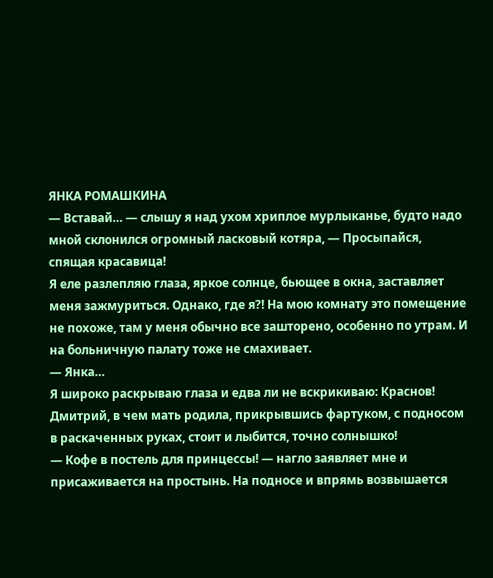ЯНКА РОМАШКИНА
— Вставай… — слышу я над ухом хриплое мурлыканье, будто надо мной склонился огромный ласковый котяра, — Просыпайся, спящая красавица!
Я еле разлепляю глаза, яркое солнце, бьющее в окна, заставляет меня зажмуриться. Однако, где я?! На мою комнату это помещение не похоже, там у меня обычно все зашторено, особенно по утрам. И на больничную палату тоже не смахивает.
— Янка…
Я широко раскрываю глаза и едва ли не вскрикиваю: Краснов! Дмитрий, в чем мать родила, прикрывшись фартуком, с подносом в раскаченных руках, стоит и лыбится, точно солнышко!
— Кофе в постель для принцессы! — нагло заявляет мне и присаживается на простынь. На подносе и впрямь возвышается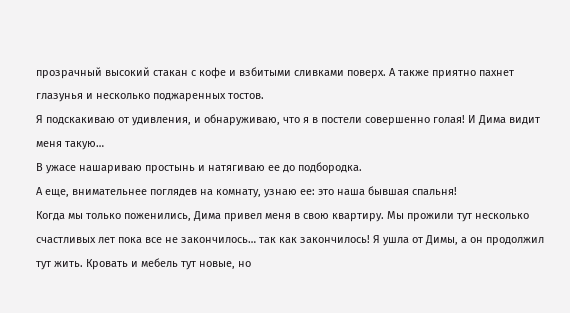прозрачный высокий стакан с кофе и взбитыми сливками поверх. А также приятно пахнет глазунья и несколько поджаренных тостов.
Я подскакиваю от удивления, и обнаруживаю, что я в постели совершенно голая! И Дима видит меня такую…
В ужасе нашариваю простынь и натягиваю ее до подбородка.
А еще, внимательнее поглядев на комнату, узнаю ее: это наша бывшая спальня!
Когда мы только поженились, Дима привел меня в свою квартиру. Мы прожили тут несколько счастливых лет пока все не закончилось… так как закончилось! Я ушла от Димы, а он продолжил тут жить. Кровать и мебель тут новые, но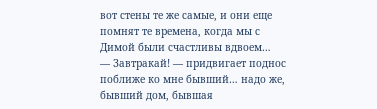вот стены те же самые, и они еще помнят те времена, когда мы с Димой были счастливы вдвоем…
— Завтракай! — придвигает поднос поближе ко мне бывший… надо же, бывший дом, бывшая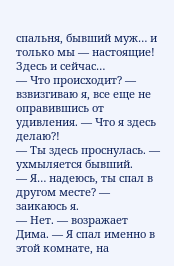спальня, бывший муж… и только мы — настоящие! Здесь и сейчас…
— Что происходит? — взвизгиваю я, все еще не оправившись от удивления. — Что я здесь делаю?!
— Ты здесь проснулась. — ухмыляется бывший.
— Я… надеюсь, ты спал в другом месте? — заикаюсь я.
— Нет. — возражает Дима. — Я спал именно в этой комнате, на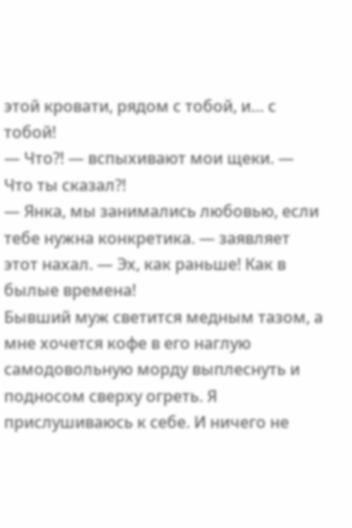этой кровати, рядом с тобой, и… с тобой!
— Что?! — вспыхивают мои щеки. — Что ты сказал?!
— Янка, мы занимались любовью, если тебе нужна конкретика. — заявляет этот нахал. — Эх, как раньше! Как в былые времена!
Бывший муж светится медным тазом, а мне хочется кофе в его наглую самодовольную морду выплеснуть и подносом сверху огреть. Я прислушиваюсь к себе. И ничего не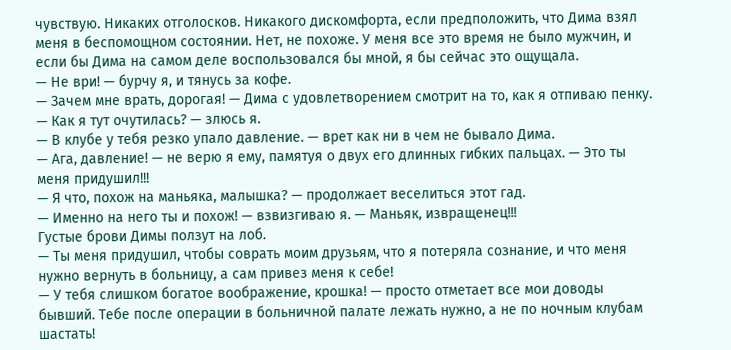чувствую. Никаких отголосков. Никакого дискомфорта, если предположить, что Дима взял меня в беспомощном состоянии. Нет, не похоже. У меня все это время не было мужчин, и если бы Дима на самом деле воспользовался бы мной, я бы сейчас это ощущала.
— Не ври! — бурчу я, и тянусь за кофе.
— Зачем мне врать, дорогая! — Дима с удовлетворением смотрит на то, как я отпиваю пенку.
— Как я тут очутилась? — злюсь я.
— В клубе у тебя резко упало давление. — врет как ни в чем не бывало Дима.
— Ага, давление! — не верю я ему, памятуя о двух его длинных гибких пальцах. — Это ты меня придушил!!!
— Я что, похож на маньяка, малышка? — продолжает веселиться этот гад.
— Именно на него ты и похож! — взвизгиваю я. — Маньяк, извращенец!!!
Густые брови Димы ползут на лоб.
— Ты меня придушил, чтобы соврать моим друзьям, что я потеряла сознание, и что меня нужно вернуть в больницу, а сам привез меня к себе!
— У тебя слишком богатое воображение, крошка! — просто отметает все мои доводы бывший. Тебе после операции в больничной палате лежать нужно, а не по ночным клубам шастать!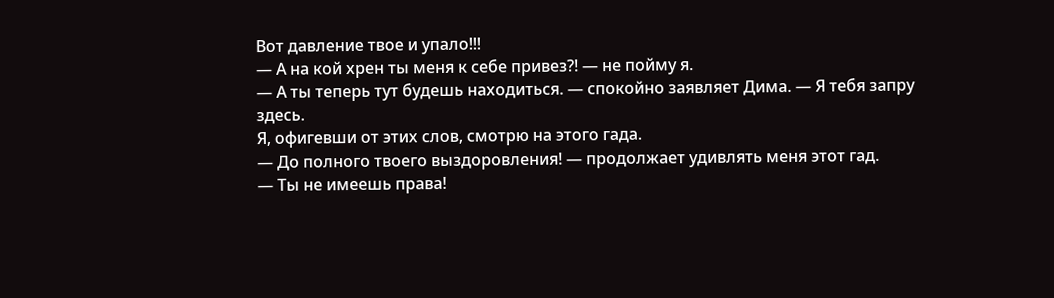Вот давление твое и упало!!!
— А на кой хрен ты меня к себе привез?! — не пойму я.
— А ты теперь тут будешь находиться. — спокойно заявляет Дима. — Я тебя запру здесь.
Я, офигевши от этих слов, смотрю на этого гада.
— До полного твоего выздоровления! — продолжает удивлять меня этот гад.
— Ты не имеешь права!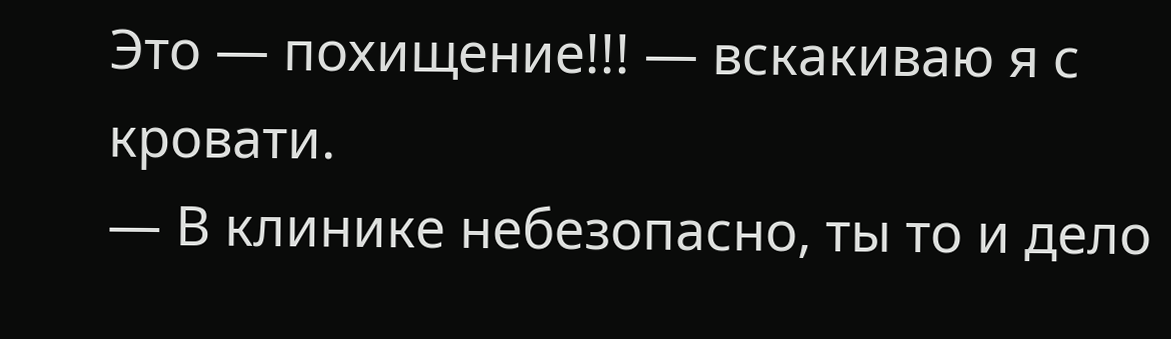Это — похищение!!! — вскакиваю я с кровати.
— В клинике небезопасно, ты то и дело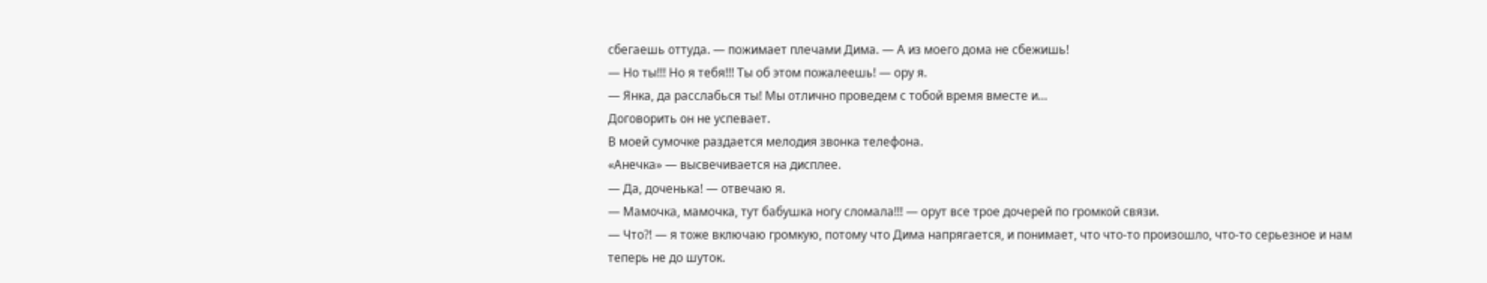сбегаешь оттуда. — пожимает плечами Дима. — А из моего дома не сбежишь!
— Но ты!!! Но я тебя!!! Ты об этом пожалеешь! — ору я.
— Янка, да расслабься ты! Мы отлично проведем с тобой время вместе и…
Договорить он не успевает.
В моей сумочке раздается мелодия звонка телефона.
«Анечка» — высвечивается на дисплее.
— Да, доченька! — отвечаю я.
— Мамочка, мамочка, тут бабушка ногу сломала!!! — орут все трое дочерей по громкой связи.
— Что?! — я тоже включаю громкую, потому что Дима напрягается, и понимает, что что-то произошло, что-то серьезное и нам теперь не до шуток.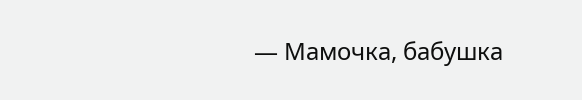— Мамочка, бабушка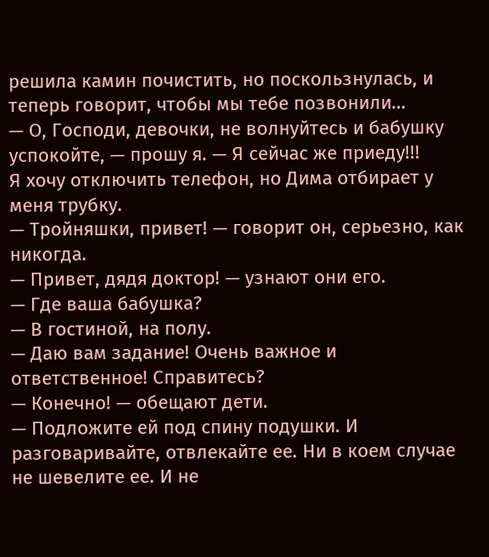решила камин почистить, но поскользнулась, и теперь говорит, чтобы мы тебе позвонили…
— О, Господи, девочки, не волнуйтесь и бабушку успокойте, — прошу я. — Я сейчас же приеду!!!
Я хочу отключить телефон, но Дима отбирает у меня трубку.
— Тройняшки, привет! — говорит он, серьезно, как никогда.
— Привет, дядя доктор! — узнают они его.
— Где ваша бабушка?
— В гостиной, на полу.
— Даю вам задание! Очень важное и ответственное! Справитесь?
— Конечно! — обещают дети.
— Подложите ей под спину подушки. И разговаривайте, отвлекайте ее. Ни в коем случае не шевелите ее. И не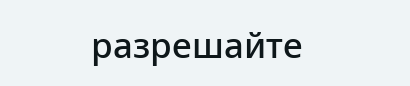разрешайте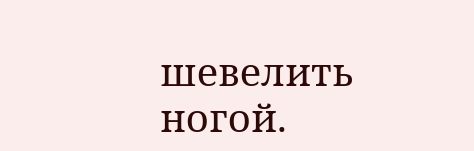шевелить ногой.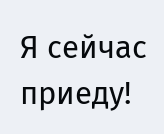Я сейчас приеду!